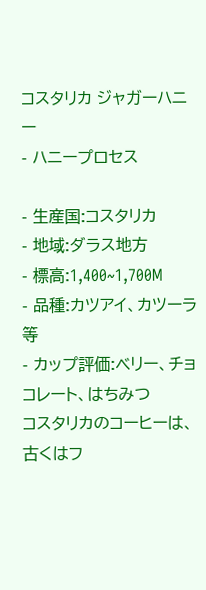コスタリカ ジャガーハニー
- ハニープロセス

- 生産国:コスタリカ
- 地域:ダラス地方
- 標高:1,400~1,700M
- 品種:カツアイ、カツーラ等
- カップ評価:ベリー、チョコレート、はちみつ
コスタリカのコーヒーは、古くはフ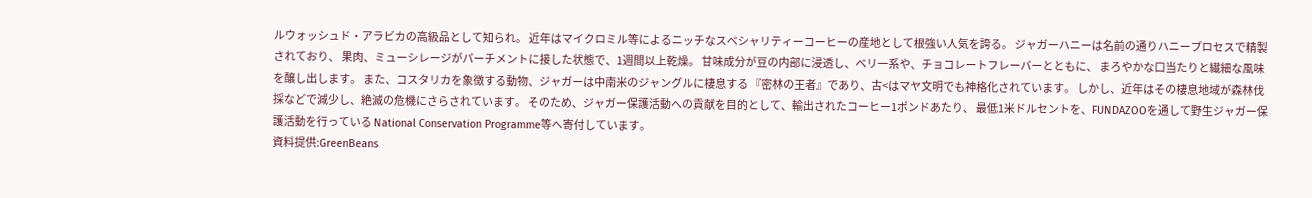ルウォッシュド・アラビカの高級品として知られ。 近年はマイクロミル等によるニッチなスベシャリティーコーヒーの産地として根強い人気を誇る。 ジャガーハニーは名前の通りハニープロセスで精製されており、 果肉、ミューシレージがパーチメントに接した状態で、1週間以上乾燥。 甘味成分が豆の内部に浸透し、ベリ一系や、チョコレートフレーバーとともに、 まろやかな口当たりと繊細な風味を醸し出します。 また、コスタリカを象徴する動物、ジャガーは中南米のジャングルに棲息する 『密林の王者』であり、古<はマヤ文明でも神格化されています。 しかし、近年はその棲息地域が森林伐採などで減少し、絶滅の危機にさらされています。 そのため、ジャガー保護活動への貢献を目的として、輸出されたコーヒー1ポンドあたり、 最低1米ドルセントを、FUNDAZOOを通して野生ジャガー保護活動を行っている National Conservation Programme等へ寄付しています。
資料提供:GreenBeans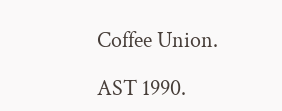Coffee Union.

AST 1990.